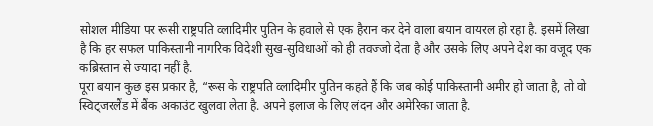सोशल मीडिया पर रूसी राष्ट्रपति व्लादिमीर पुतिन के हवाले से एक हैरान कर देने वाला बयान वायरल हो रहा है. इसमें लिखा है कि हर सफल पाकिस्तानी नागरिक विदेशी सुख-सुविधाओं को ही तवज्जो देता है और उसके लिए अपने देश का वजूद एक कब्रिस्तान से ज्यादा नहीं है.
पूरा बयान कुछ इस प्रकार है, “रूस के राष्ट्रपति व्लादिमीर पुतिन कहते हैं कि जब कोई पाकिस्तानी अमीर हो जाता है, तो वो स्विट्जरलैंड में बैंक अकाउंट खुलवा लेता है. अपने इलाज के लिए लंदन और अमेरिका जाता है.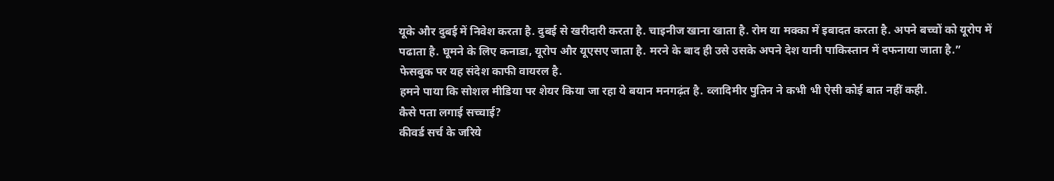यूके और दुबई में निवेश करता है. दुबई से खरीदारी करता है. चाइनीज खाना खाता है. रोम या मक्का में इबादत करता है. अपने बच्चों को यूरोप में पढाता है. घूमने के लिए कनाडा, यूरोप और यूएसए जाता है. मरने के बाद ही उसे उसके अपने देश यानी पाकिस्तान में दफनाया जाता है.”
फेसबुक पर यह संदेश काफी वायरल है.
हमने पाया कि सोशल मीडिया पर शेयर किया जा रहा ये बयान मनगढ़ंत है. व्लादिमीर पुतिन ने कभी भी ऐसी कोई बात नहीं कही.
कैसे पता लगाई सच्चाई?
कीवर्ड सर्च के जरिये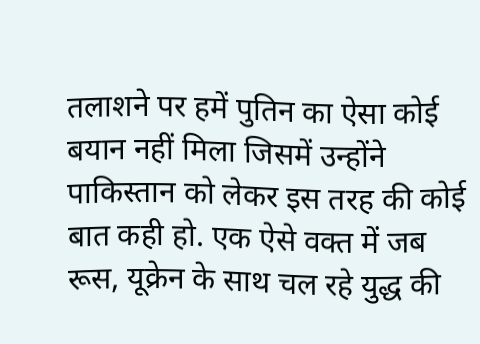तलाशने पर हमें पुतिन का ऐसा कोई बयान नहीं मिला जिसमें उन्होंने पाकिस्तान को लेकर इस तरह की कोई बात कही हो. एक ऐसे वक्त में जब रूस, यूक्रेन के साथ चल रहे युद्ध की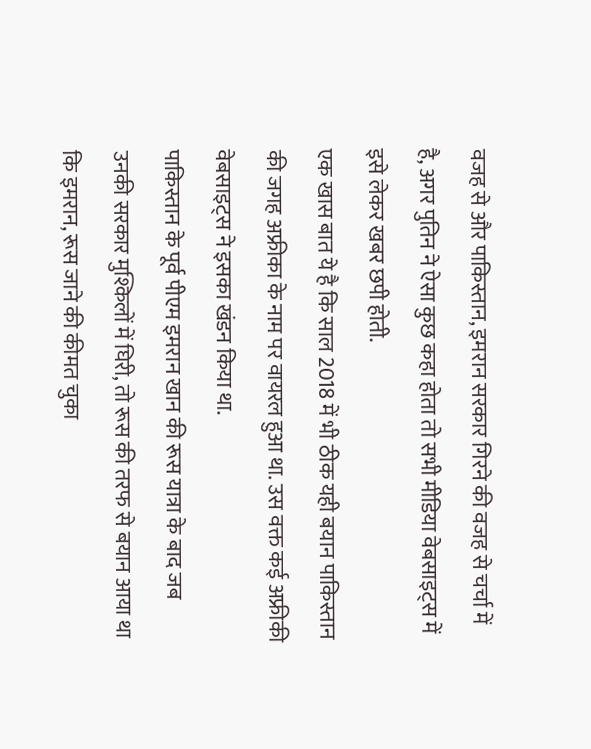वजह से और पाकिस्तान, इमरान सरकार गिरने की वजह से चर्चा में है, अगर पुतिन ने ऐसा कुछ कहा होता तो सभी मीडिया वेबसाइट्स में इसे लेकर खबर छपी होती.
एक खास बात ये है कि साल 2018 में भी ठीक यही बयान पाकिस्तान की जगह अफ्रीका के नाम पर वायरल हुआ था. उस वक्त कई अफ्रीकी वेबसाइट्स ने इसका खंडन किया था.
पाकिस्तान के पूर्व पीएम इमरान खान की रूस यात्रा के बाद जब उनकी सरकार मुश्किलों में घिरी, तो रूस की तरफ से बयान आया था कि इमरान, रूस जाने की कीमत चुका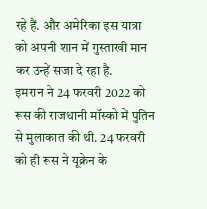रहे हैं. और अमेरिका इस यात्रा को अपनी शान में गुस्ताखी मान कर उन्हें सजा दे रहा है.
इमरान ने 24 फरवरी 2022 को रूस की राजधानी मॉस्को में पुतिन से मुलाकात की थी. 24 फरवरी को ही रूस ने यूक्रेन के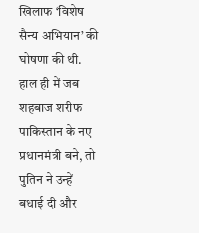खिलाफ ‘विशेष सैन्य अभियान’ की घोषणा की थी.
हाल ही में जब शहबाज शरीफ पाकिस्तान के नए प्रधानमंत्री बने, तो पुतिन ने उन्हें बधाई दी और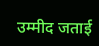उम्मीद जताई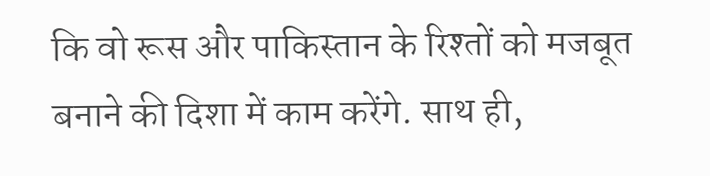कि वो रूस और पाकिस्तान के रिश्तों को मजबूत बनाने की दिशा में काम करेंगे. साथ ही,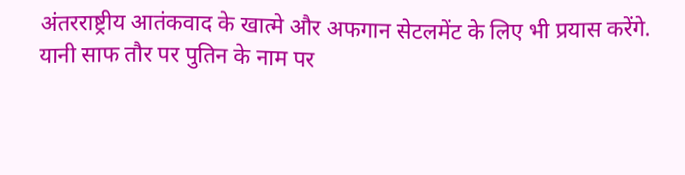अंतरराष्ट्रीय आतंकवाद के खात्मे और अफगान सेटलमेंट के लिए भी प्रयास करेंगे.
यानी साफ तौर पर पुतिन के नाम पर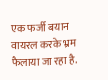एक फर्जी बयान वायरल करके भ्रम फैलाया जा रहा है.